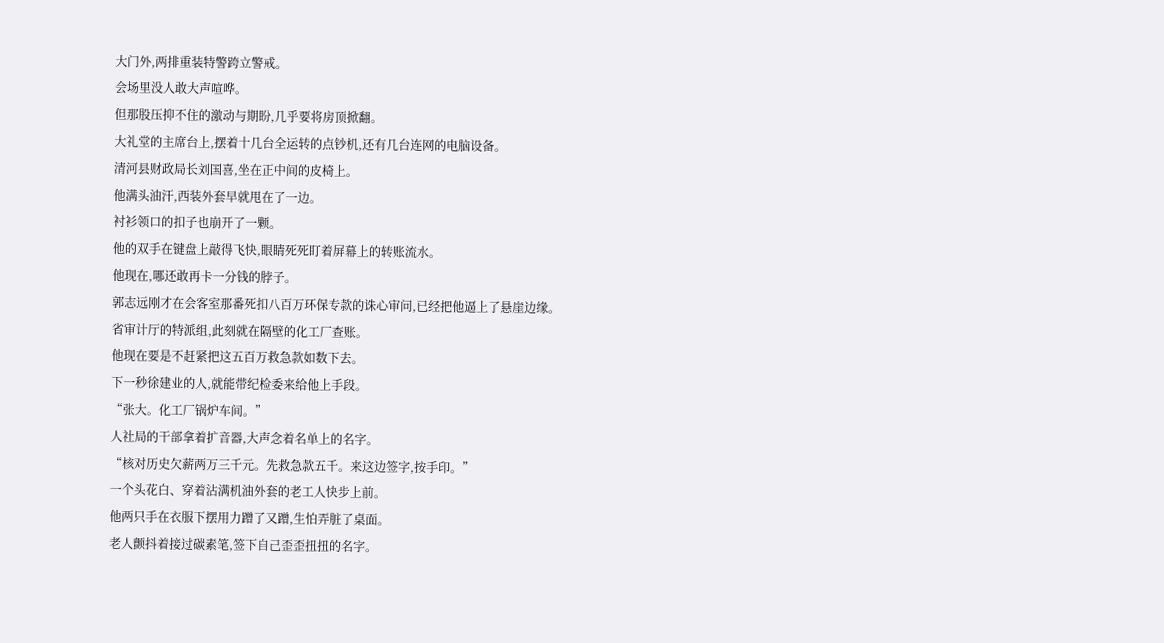大门外,两排重装特警跨立警戒。
会场里没人敢大声喧哗。
但那股压抑不住的激动与期盼,几乎要将房顶掀翻。
大礼堂的主席台上,摆着十几台全运转的点钞机,还有几台连网的电脑设备。
清河县财政局长刘国喜,坐在正中间的皮椅上。
他满头油汗,西装外套早就甩在了一边。
衬衫领口的扣子也崩开了一颗。
他的双手在键盘上敲得飞快,眼睛死死盯着屏幕上的转账流水。
他现在,哪还敢再卡一分钱的脖子。
郭志远刚才在会客室那番死扣八百万环保专款的诛心审问,已经把他逼上了悬崖边缘。
省审计厅的特派组,此刻就在隔壁的化工厂查账。
他现在要是不赶紧把这五百万救急款如数下去。
下一秒徐建业的人,就能带纪检委来给他上手段。
“张大。化工厂锅炉车间。”
人社局的干部拿着扩音器,大声念着名单上的名字。
“核对历史欠薪两万三千元。先救急款五千。来这边签字,按手印。”
一个头花白、穿着沾满机油外套的老工人快步上前。
他两只手在衣服下摆用力蹭了又蹭,生怕弄脏了桌面。
老人颤抖着接过碳素笔,签下自己歪歪扭扭的名字。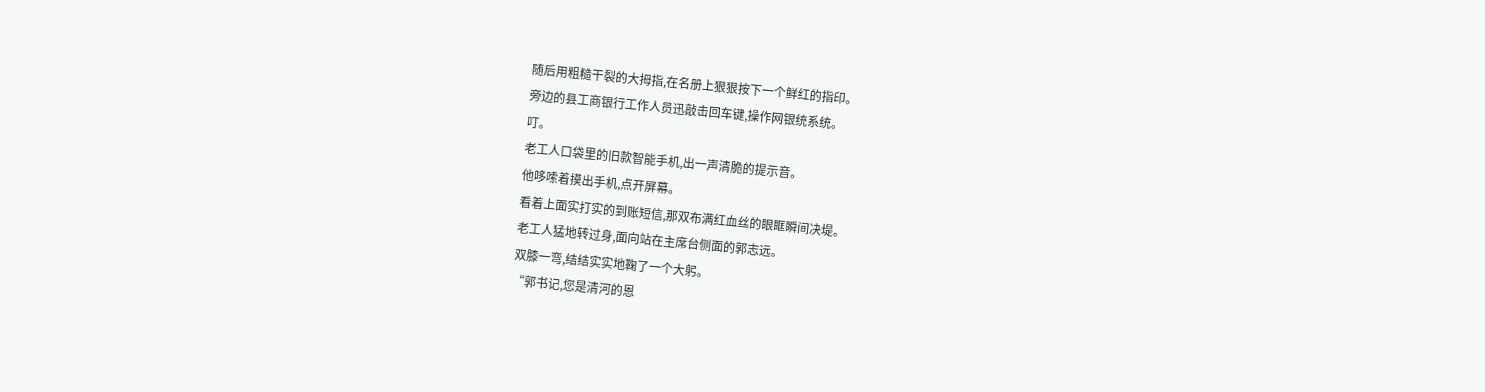随后用粗糙干裂的大拇指,在名册上狠狠按下一个鲜红的指印。
旁边的县工商银行工作人员迅敲击回车键,操作网银统系统。
叮。
老工人口袋里的旧款智能手机,出一声清脆的提示音。
他哆嗦着摸出手机,点开屏幕。
看着上面实打实的到账短信,那双布满红血丝的眼眶瞬间决堤。
老工人猛地转过身,面向站在主席台侧面的郭志远。
双膝一弯,结结实实地鞠了一个大躬。
“郭书记,您是清河的恩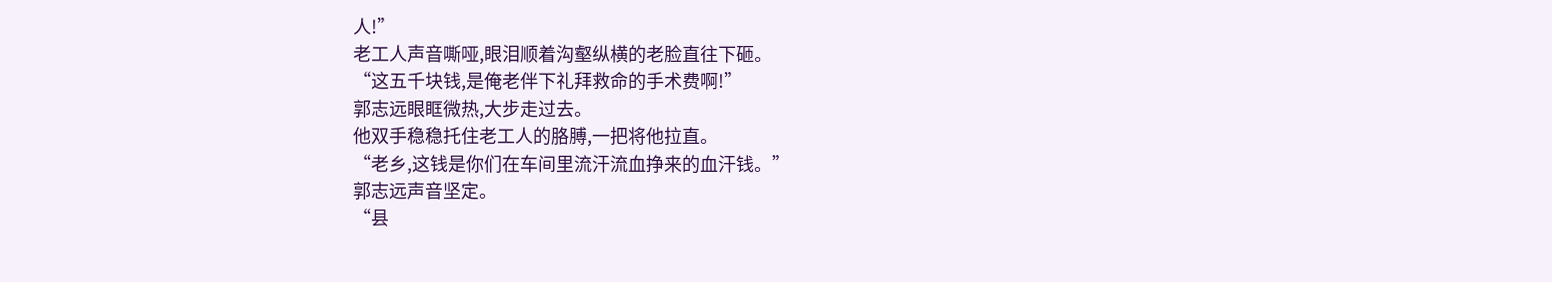人!”
老工人声音嘶哑,眼泪顺着沟壑纵横的老脸直往下砸。
“这五千块钱,是俺老伴下礼拜救命的手术费啊!”
郭志远眼眶微热,大步走过去。
他双手稳稳托住老工人的胳膊,一把将他拉直。
“老乡,这钱是你们在车间里流汗流血挣来的血汗钱。”
郭志远声音坚定。
“县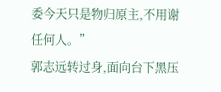委今天只是物归原主,不用谢任何人。”
郭志远转过身,面向台下黑压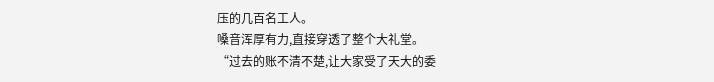压的几百名工人。
嗓音浑厚有力,直接穿透了整个大礼堂。
“过去的账不清不楚,让大家受了天大的委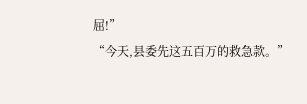屈!”
“今天,县委先这五百万的救急款。”